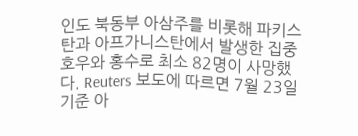인도 북동부 아삼주를 비롯해 파키스탄과 아프가니스탄에서 발생한 집중호우와 홍수로 최소 82명이 사망했다. Reuters 보도에 따르면 7월 23일 기준 아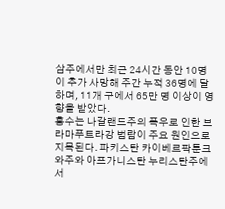삼주에서만 최근 24시간 동안 10명이 추가 사망해 주간 누적 36명에 달하며, 11개 구에서 65만 명 이상이 영향을 받았다.
홍수는 나갈랜드주의 폭우로 인한 브라마푸트라강 범람이 주요 원인으로 지목된다. 파키스탄 카이베르팍툰크와주와 아프가니스탄 누리스탄주에서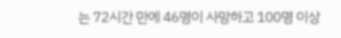는 72시간 만에 46명이 사망하고 100명 이상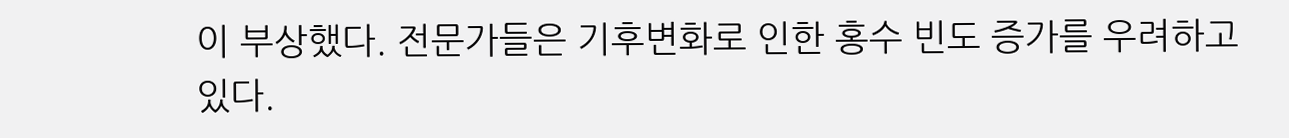이 부상했다. 전문가들은 기후변화로 인한 홍수 빈도 증가를 우려하고 있다.